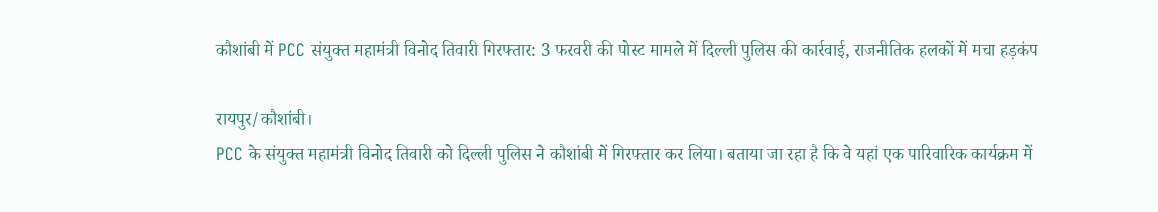कौशांबी में PCC संयुक्त महामंत्री विनोद तिवारी गिरफ्तार: 3 फरवरी की पोस्ट मामले में दिल्ली पुलिस की कार्रवाई, राजनीतिक हलकों में मचा हड़कंप

रायपुर/कौशांबी।
PCC के संयुक्त महामंत्री विनोद तिवारी को दिल्ली पुलिस ने कौशांबी में गिरफ्तार कर लिया। बताया जा रहा है कि वे यहां एक पारिवारिक कार्यक्रम में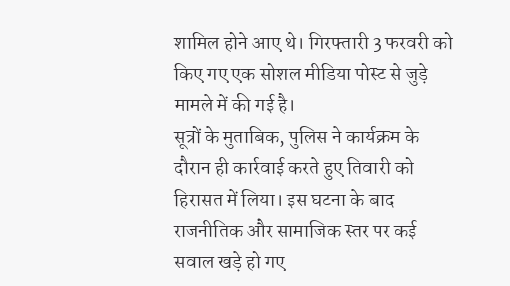शामिल होने आए थे। गिरफ्तारी 3 फरवरी को किए गए एक सोशल मीडिया पोस्ट से जुड़े मामले में की गई है।
सूत्रों के मुताबिक, पुलिस ने कार्यक्रम के दौरान ही कार्रवाई करते हुए तिवारी को हिरासत में लिया। इस घटना के बाद राजनीतिक और सामाजिक स्तर पर कई सवाल खड़े हो गए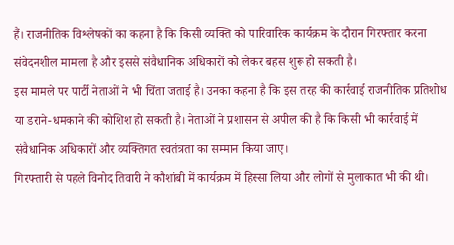हैं। राजनीतिक विश्लेषकों का कहना है कि किसी व्यक्ति को पारिवारिक कार्यक्रम के दौरान गिरफ्तार करना संवेदनशील मामला है और इससे संवैधानिक अधिकारों को लेकर बहस शुरू हो सकती है।
इस मामले पर पार्टी नेताओं ने भी चिंता जताई है। उनका कहना है कि इस तरह की कार्रवाई राजनीतिक प्रतिशोध या डराने-धमकाने की कोशिश हो सकती है। नेताओं ने प्रशासन से अपील की है कि किसी भी कार्रवाई में संवैधानिक अधिकारों और व्यक्तिगत स्वतंत्रता का सम्मान किया जाए।
गिरफ्तारी से पहले विनोद तिवारी ने कौशांबी में कार्यक्रम में हिस्सा लिया और लोगों से मुलाकात भी की थी।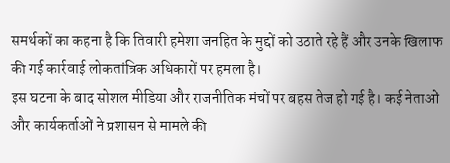समर्थकों का कहना है कि तिवारी हमेशा जनहित के मुद्दों को उठाते रहे हैं और उनके खिलाफ की गई कार्रवाई लोकतांत्रिक अधिकारों पर हमला है।
इस घटना के बाद सोशल मीडिया और राजनीतिक मंचों पर बहस तेज हो गई है। कई नेताओं और कार्यकर्ताओं ने प्रशासन से मामले की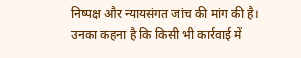निष्पक्ष और न्यायसंगत जांच की मांग की है। उनका कहना है कि किसी भी कार्रवाई में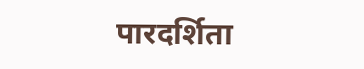पारदर्शिता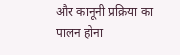और कानूनी प्रक्रिया का पालन होना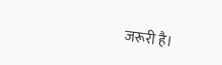जरूरी है।